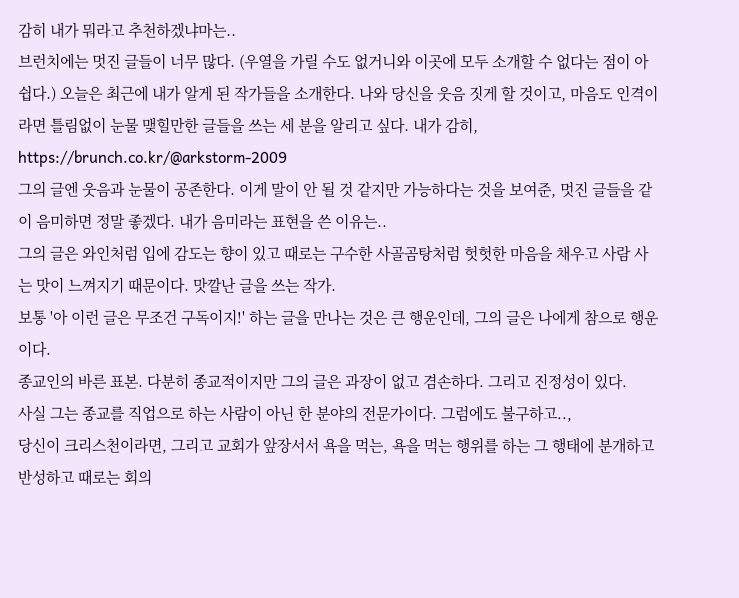감히 내가 뭐라고 추천하겠냐마는..
브런치에는 멋진 글들이 너무 많다. (우열을 가릴 수도 없거니와 이곳에 모두 소개할 수 없다는 점이 아쉽다.) 오늘은 최근에 내가 알게 된 작가들을 소개한다. 나와 당신을 웃음 짓게 할 것이고, 마음도 인격이라면 틀림없이 눈물 맺힐만한 글들을 쓰는 세 분을 알리고 싶다. 내가 감히,
https://brunch.co.kr/@arkstorm-2009
그의 글엔 웃음과 눈물이 공존한다. 이게 말이 안 될 것 같지만 가능하다는 것을 보여준, 멋진 글들을 같이 음미하면 정말 좋겠다. 내가 음미라는 표현을 쓴 이유는..
그의 글은 와인처럼 입에 감도는 향이 있고 때로는 구수한 사골곰탕처럼 헛헛한 마음을 채우고 사람 사는 맛이 느껴지기 때문이다. 맛깔난 글을 쓰는 작가.
보통 '아 이런 글은 무조건 구독이지!' 하는 글을 만나는 것은 큰 행운인데, 그의 글은 나에게 참으로 행운이다.
종교인의 바른 표본. 다분히 종교적이지만 그의 글은 과장이 없고 겸손하다. 그리고 진정성이 있다.
사실 그는 종교를 직업으로 하는 사람이 아닌 한 분야의 전문가이다. 그럼에도 불구하고..,
당신이 크리스천이라면, 그리고 교회가 앞장서서 욕을 먹는, 욕을 먹는 행위를 하는 그 행태에 분개하고 반성하고 때로는 회의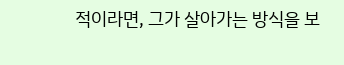적이라면, 그가 살아가는 방식을 보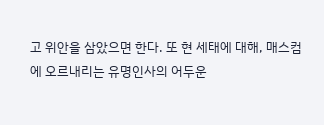고 위안을 삼았으면 한다. 또 현 세태에 대해, 매스컴에 오르내리는 유명인사의 어두운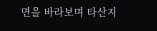면을 바라보며 타산지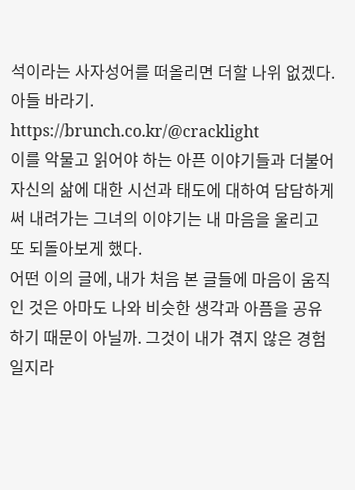석이라는 사자성어를 떠올리면 더할 나위 없겠다. 아들 바라기.
https://brunch.co.kr/@cracklight
이를 악물고 읽어야 하는 아픈 이야기들과 더불어 자신의 삶에 대한 시선과 태도에 대하여 담담하게 써 내려가는 그녀의 이야기는 내 마음을 울리고 또 되돌아보게 했다.
어떤 이의 글에, 내가 처음 본 글들에 마음이 움직인 것은 아마도 나와 비슷한 생각과 아픔을 공유하기 때문이 아닐까. 그것이 내가 겪지 않은 경험일지라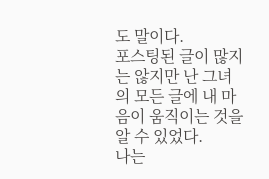도 말이다.
포스팅된 글이 많지는 않지만 난 그녀의 모든 글에 내 마음이 움직이는 것을 알 수 있었다.
나는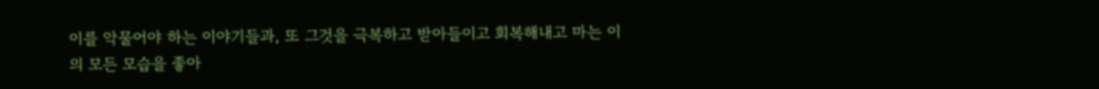이를 악물어야 하는 이야기들과, 또 그것을 극복하고 받아들이고 회복해내고 마는 이의 모든 모습을 좋아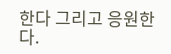한다 그리고 응원한다.